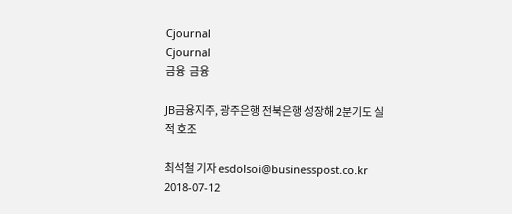Cjournal
Cjournal
금융  금융

JB금융지주, 광주은행 전북은행 성장해 2분기도 실적 호조

최석철 기자 esdolsoi@businesspost.co.kr 2018-07-12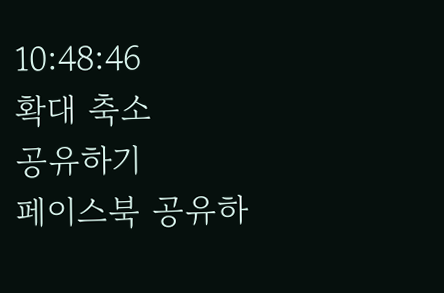10:48:46
확대 축소
공유하기
페이스북 공유하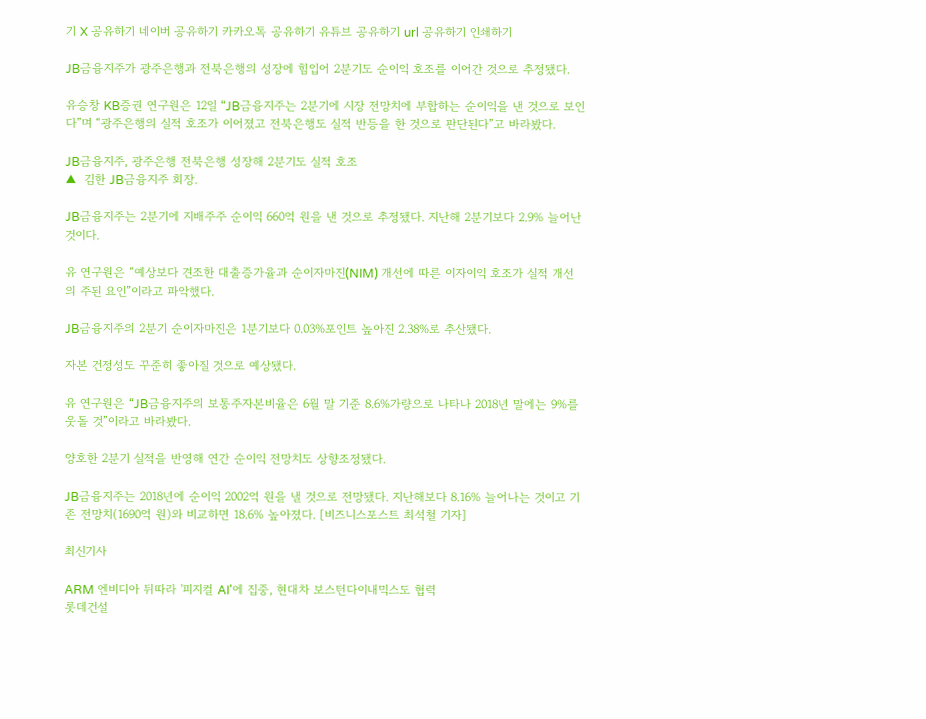기 X 공유하기 네이버 공유하기 카카오톡 공유하기 유튜브 공유하기 url 공유하기 인쇄하기

JB금융지주가 광주은행과 전북은행의 성장에 힘입어 2분기도 순이익 호조를 이어간 것으로 추정됐다.

유승창 KB증권 연구원은 12일 “JB금융지주는 2분기에 시장 전망치에 부합하는 순이익을 낸 것으로 보인다”며 “광주은행의 실적 호조가 이어졌고 전북은행도 실적 반등을 한 것으로 판단된다”고 바라봤다.

JB금융지주, 광주은행 전북은행 성장해 2분기도 실적 호조
▲  김한 JB금융지주 회장.

JB금융지주는 2분기에 지배주주 순이익 660억 원을 낸 것으로 추정됐다. 지난해 2분기보다 2.9% 늘어난 것이다.

유 연구원은 “예상보다 견조한 대출증가율과 순이자마진(NIM) 개선에 따른 이자이익 호조가 실적 개선의 주된 요인”이라고 파악했다.

JB금융지주의 2분기 순이자마진은 1분기보다 0.03%포인트 높아진 2.38%로 추산됐다.

자본 건정성도 꾸준히 좋아질 것으로 예상됐다.

유 연구원은 “JB금융지주의 보통주자본비율은 6월 말 기준 8.6%가량으로 나타나 2018년 말에는 9%를 웃돌 것”이라고 바라봤다.

양호한 2분기 실적을 반영해 연간 순이익 전망치도 상향조정됐다.

JB금융지주는 2018년에 순이익 2002억 원을 낼 것으로 전망됐다. 지난해보다 8.16% 늘어나는 것이고 기존 전망치(1690억 원)와 비교하면 18.6% 높아졌다. [비즈니스포스트 최석철 기자]

최신기사

ARM 엔비디아 뒤따라 '피지컬 AI'에 집중, 현대차 보스턴다이내믹스도 협력
롯데건설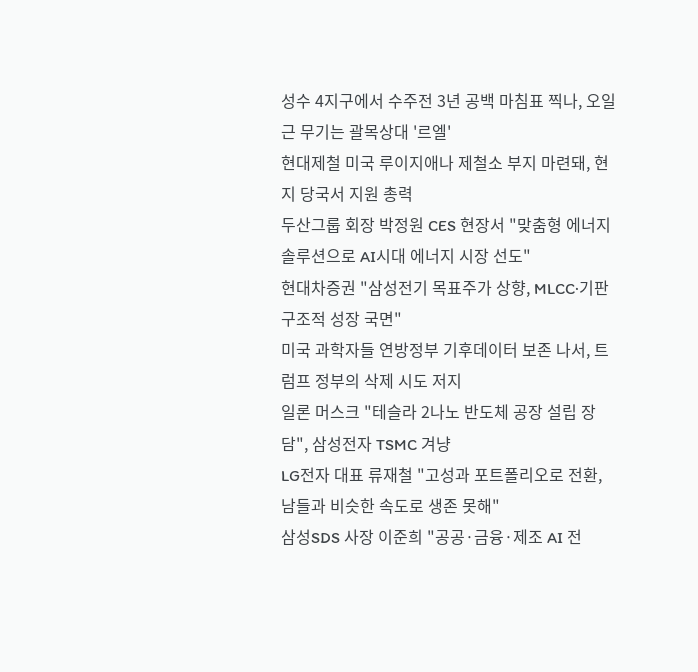성수 4지구에서 수주전 3년 공백 마침표 찍나, 오일근 무기는 괄목상대 '르엘'
현대제철 미국 루이지애나 제철소 부지 마련돼, 현지 당국서 지원 총력
두산그룹 회장 박정원 CES 현장서 "맞춤형 에너지 솔루션으로 AI시대 에너지 시장 선도"
현대차증권 "삼성전기 목표주가 상향, MLCC·기판 구조적 성장 국면"
미국 과학자들 연방정부 기후데이터 보존 나서, 트럼프 정부의 삭제 시도 저지
일론 머스크 "테슬라 2나노 반도체 공장 설립 장담", 삼성전자 TSMC 겨냥
LG전자 대표 류재철 "고성과 포트폴리오로 전환, 남들과 비슷한 속도로 생존 못해"
삼성SDS 사장 이준희 "공공·금융·제조 AI 전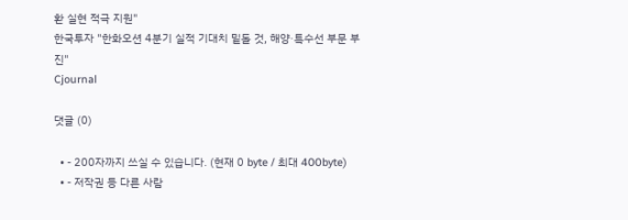환 실현 적극 지원"
한국투자 "한화오션 4분기 실적 기대치 밑돌 것, 해양·특수선 부문 부진"
Cjournal

댓글 (0)

  • - 200자까지 쓰실 수 있습니다. (현재 0 byte / 최대 400byte)
  • - 저작권 등 다른 사람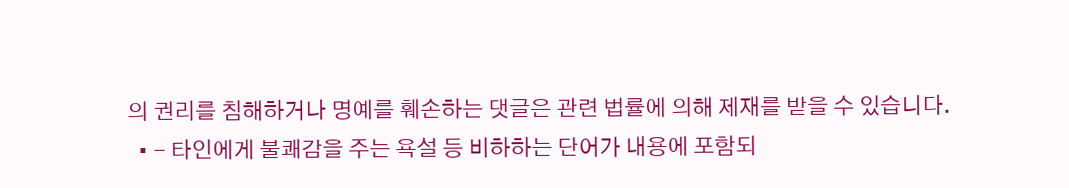의 권리를 침해하거나 명예를 훼손하는 댓글은 관련 법률에 의해 제재를 받을 수 있습니다.
  • - 타인에게 불쾌감을 주는 욕설 등 비하하는 단어가 내용에 포함되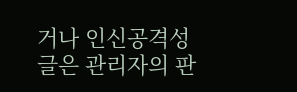거나 인신공격성 글은 관리자의 판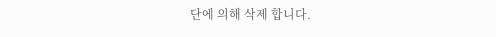단에 의해 삭제 합니다.